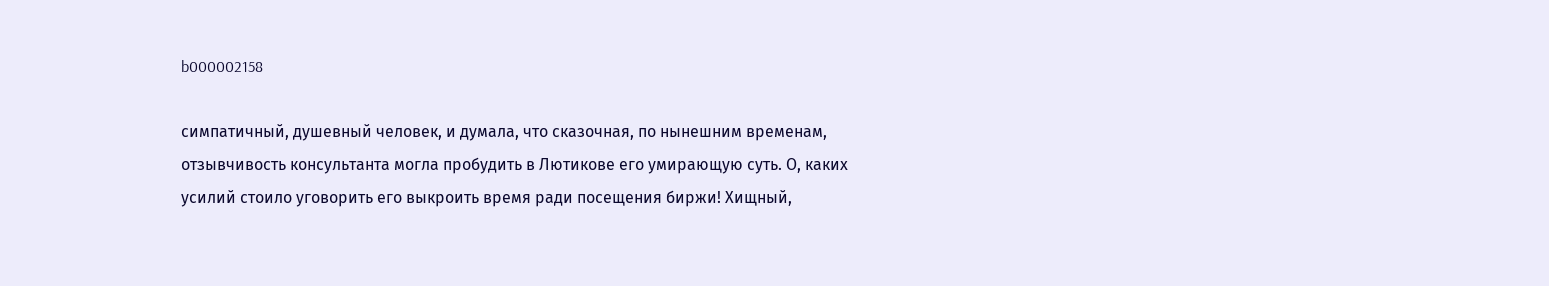b000002158

симпатичный, душевный человек, и думала, что сказочная, по нынешним временам, отзывчивость консультанта могла пробудить в Лютикове его умирающую суть. О, каких усилий стоило уговорить его выкроить время ради посещения биржи! Хищный,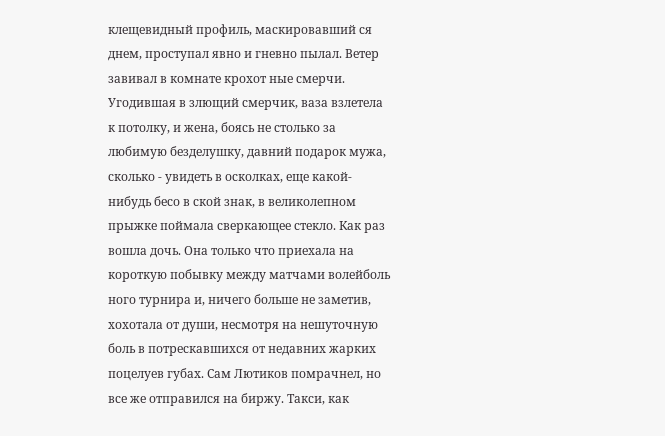клещевидный профиль, маскировавший ся днем, проступал явно и гневно пылал. Ветер завивал в комнате крохот ные смерчи. Угодившая в злющий смерчик, ваза взлетела к потолку, и жена, боясь не столько за любимую безделушку, давний подарок мужа, сколько - увидеть в осколках, еще какой-нибудь бесо в ской знак, в великолепном прыжке поймала сверкающее стекло. Как раз вошла дочь. Она только что приехала на короткую побывку между матчами волейболь ного турнира и, ничего больше не заметив, хохотала от души, несмотря на нешуточную боль в потрескавшихся от недавних жарких поцелуев губах. Сам Лютиков помрачнел, но все же отправился на биржу. Такси, как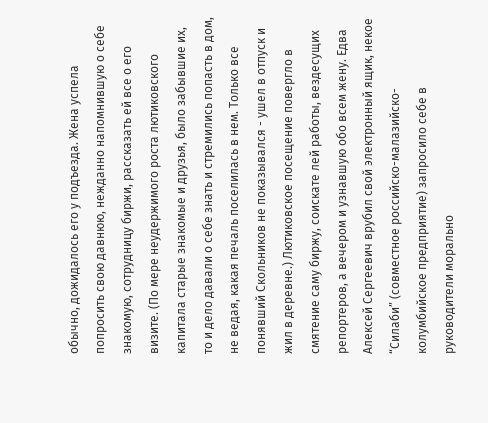обычно, дожидалось его у подъезда. Жена успела попросить свою давнюю, нежданно напомнившую о себе знакомую, сотрудницу биржи, рассказать ей все о его визите. (По мере неудержимого роста лютиковского капитала старые знакомые и друзья, было забывшие их, то и дело давали о себе знать и стремились попасть в дом, не ведая, какая печаль поселилась в нем. Только все понявший Скольников не показывался - ушел в отпуск и жил в деревне.) Лютиковское посещение повергло в смятение саму биржу, соискате лей работы, вездесущих репортеров, а вечером и узнавшую обо всем жену. Едва Алексей Сергеевич врубил свой электронный ящик, некое “Силаби” (совместное российско-малазийско-колумбийское предприятие) запросило себе в руководители морально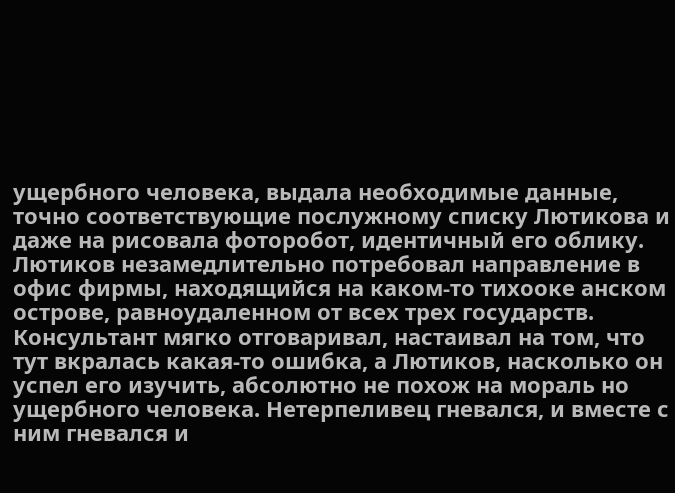ущербного человека, выдала необходимые данные, точно соответствующие послужному списку Лютикова и даже на рисовала фоторобот, идентичный его облику. Лютиков незамедлительно потребовал направление в офис фирмы, находящийся на каком-то тихооке анском острове, равноудаленном от всех трех государств. Консультант мягко отговаривал, настаивал на том, что тут вкралась какая-то ошибка, а Лютиков, насколько он успел его изучить, абсолютно не похож на мораль но ущербного человека. Нетерпеливец гневался, и вместе с ним гневался и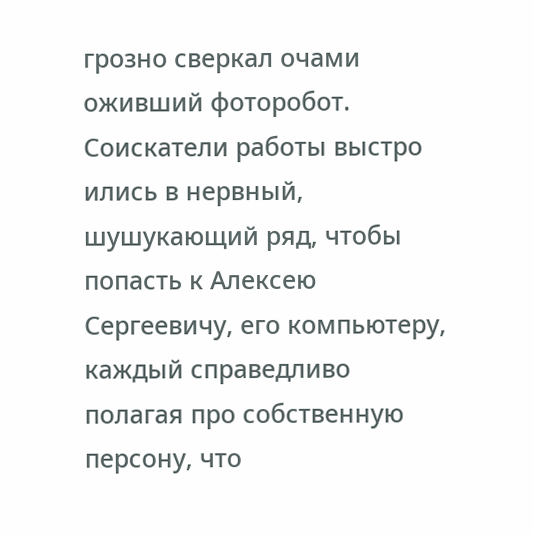грозно сверкал очами оживший фоторобот. Соискатели работы выстро ились в нервный, шушукающий ряд, чтобы попасть к Алексею Сергеевичу, его компьютеру, каждый справедливо полагая про собственную персону, что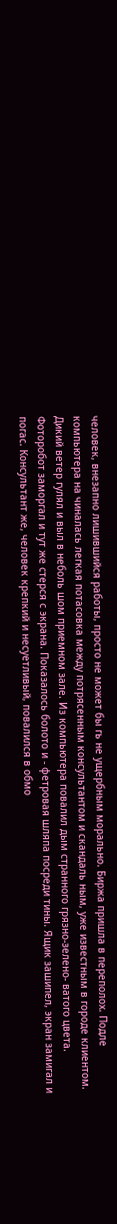человек, внезапно лишившийся работы, просто не может бы гь не ущербным морально. Биржа пришла в переполох. Подле компьютера на чиналась легкая потасовка между потрясенным консультантом и скандаль ным, уже известным в городе клиентом. Дикий ветер гулял и выл в неболь шом приемном зале. Из компьютера повалил дым странного грязно-зелено- ватого цвета. Фоторобот заморгал и тут же стерся с экрана. Показалось болото и - фетровая шляпа посреди тины. Ящик зашипел, экран замигал и погас. Консультант же, человек крепкий и несуетливый, повалился в обмо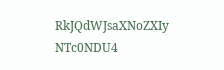RkJQdWJsaXNoZXIy NTc0NDU4